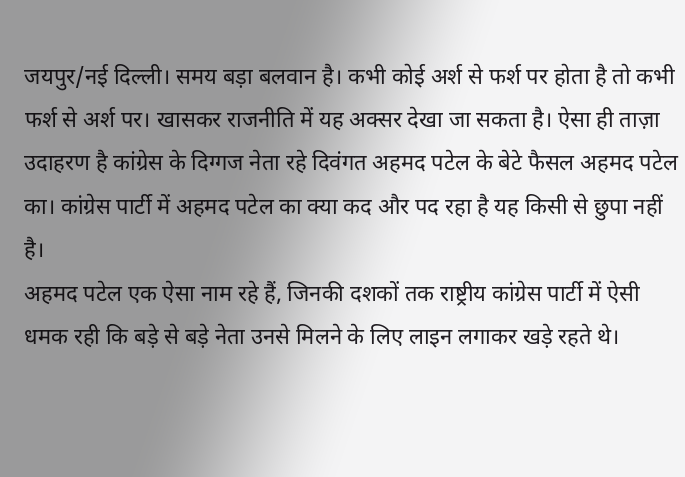जयपुर/नई दिल्ली। समय बड़ा बलवान है। कभी कोई अर्श से फर्श पर होता है तो कभी फर्श से अर्श पर। खासकर राजनीति में यह अक्सर देखा जा सकता है। ऐसा ही ताज़ा उदाहरण है कांग्रेस के दिग्गज नेता रहे दिवंगत अहमद पटेल के बेटे फैसल अहमद पटेल का। कांग्रेस पार्टी में अहमद पटेल का क्या कद और पद रहा है यह किसी से छुपा नहीं है।
अहमद पटेल एक ऐसा नाम रहे हैं, जिनकी दशकों तक राष्ट्रीय कांग्रेस पार्टी में ऐसी धमक रही कि बड़े से बड़े नेता उनसे मिलने के लिए लाइन लगाकर खड़े रहते थे।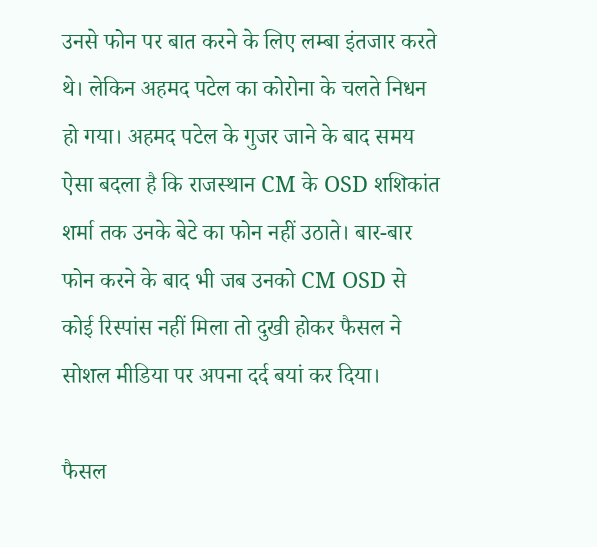उनसे फोन पर बात करने के लिए लम्बा इंतजार करते थे। लेकिन अहमद पटेल का कोरोना के चलते निधन हो गया। अहमद पटेल के गुजर जाने के बाद समय ऐसा बदला है कि राजस्थान CM के OSD शशिकांत शर्मा तक उनके बेटे का फोन नहीं उठाते। बार-बार फोन करने के बाद भी जब उनको CM OSD से कोई रिस्पांस नहीं मिला तो दुखी होकर फैसल ने सोशल मीडिया पर अपना दर्द बयां कर दिया।

फैसल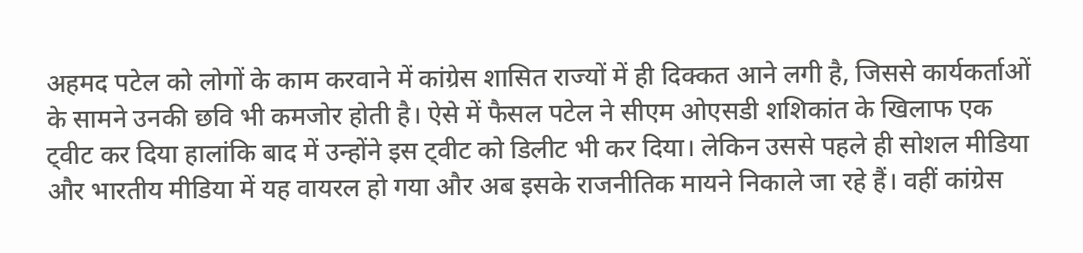अहमद पटेल को लोगों के काम करवाने में कांग्रेस शासित राज्यों में ही दिक्कत आने लगी है, जिससे कार्यकर्ताओं के सामने उनकी छवि भी कमजोर होती है। ऐसे में फैसल पटेल ने सीएम ओएसडी शशिकांत के खिलाफ एक ट्वीट कर दिया हालांकि बाद में उन्होंने इस ट्वीट को डिलीट भी कर दिया। लेकिन उससे पहले ही सोशल मीडिया और भारतीय मीडिया में यह वायरल हो गया और अब इसके राजनीतिक मायने निकाले जा रहे हैं। वहीं कांग्रेस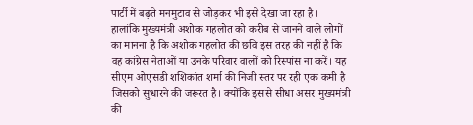पार्टी में बढ़ते मनमुटाव से जोड़कर भी इसे देखा जा रहा है।
हालांकि मुख्यमंत्री अशोक गहलोत को करीब से जानने वाले लोगों का मानना है कि अशोक गहलोत की छवि इस तरह की नहीं है कि वह कांग्रेस नेताओं या उनके परिवार वालों को रिस्पांस ना करें। यह सीएम ओएसडी शशिकांत शर्मा की निजी स्तर पर रही एक कमी है जिसको सुधारने की जरूरत है। क्योंकि इससे सीधा असर मुख्यमंत्री की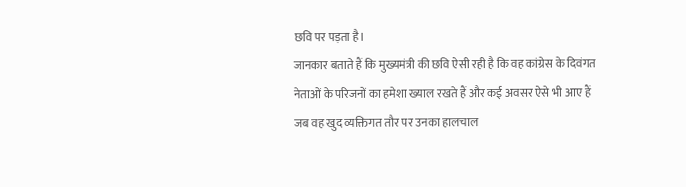छवि पर पड़ता है।
जानकार बताते हैं कि मुख्यमंत्री की छवि ऐसी रही है कि वह कांग्रेस के दिवंगत नेताओं के परिजनों का हमेशा ख्याल रखते हैं और कई अवसर ऐसे भी आए हैं जब वह खुद व्यक्तिगत तौर पर उनका हालचाल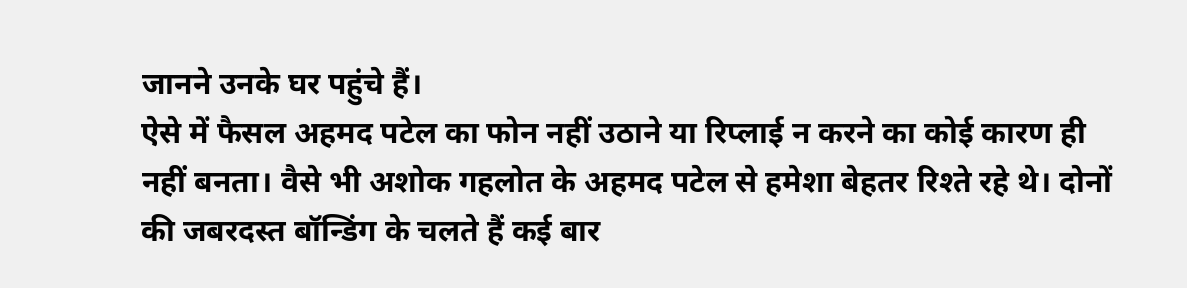जानने उनके घर पहुंचे हैं।
ऐसे में फैसल अहमद पटेल का फोन नहीं उठाने या रिप्लाई न करने का कोई कारण ही नहीं बनता। वैसे भी अशोक गहलोत के अहमद पटेल से हमेशा बेहतर रिश्ते रहे थे। दोनों की जबरदस्त बॉन्डिंग के चलते हैं कई बार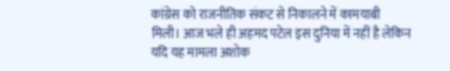कांग्रेस को राजनीतिक संकट से निकालने में कामयाबी मिली। आज भले ही अहमद पटेल इस दुनिया में नहीं है लेकिन यदि यह मामला अशोक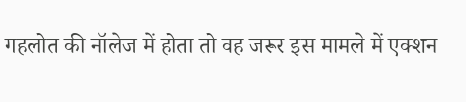गहलोत की नॉलेज में होता तो वह जरूर इस मामले में एक्शन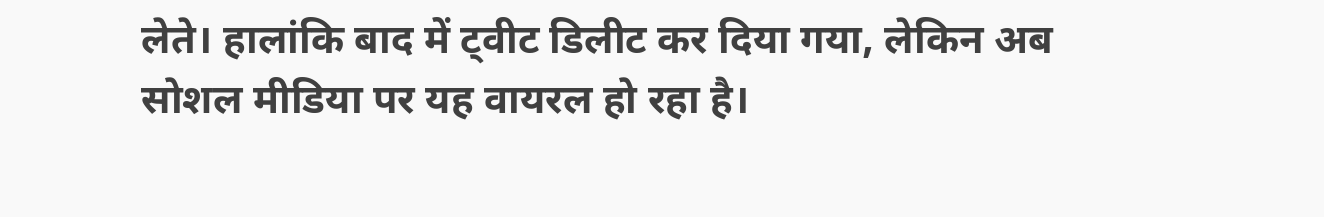लेते। हालांकि बाद में ट्वीट डिलीट कर दिया गया, लेकिन अब सोशल मीडिया पर यह वायरल हो रहा है।